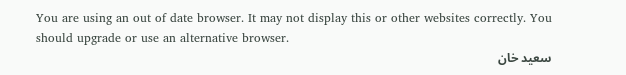You are using an out of date browser. It may not display this or other websites correctly. You should upgrade or use an alternative browser.
سعید خان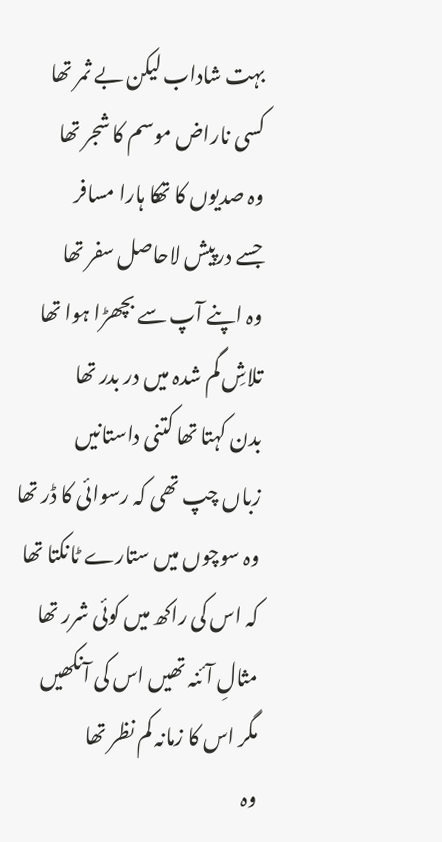بہت شاداب لیکن بے ثمر تھا
کسی ناراض موسم کا شجر تھا
وہ صدیوں کا تھکا ہارا مسافر
جسے درپیش لاحاصل سفر تھا
وہ اپنے آپ سے بچھڑا ہوا تھا
تلاشِ گم شدہ میں در بدر تھا
بدن کہتا تھا کتنی داستانیں
زباں چپ تھی کہ رسوائی کا ڈر تھا
وہ سوچوں میں ستارے ٹانکتا تھا
کہ اس کی راکھ میں کوئی شرر تھا
مثالِ آئنہ تھیں اس کی آنکھیں
مگر اس کا زمانہ کم نظر تھا
وہ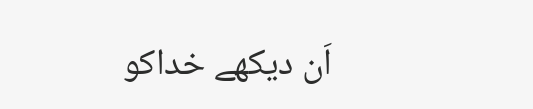اَن دیکھے خداکو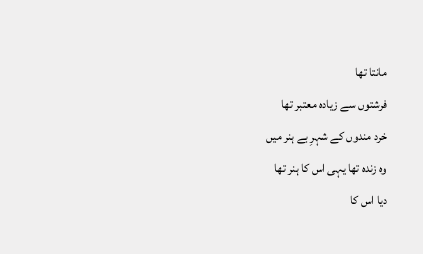مانتا تھا
فرشتوں سے زیادہ معتبر تھا
خرد مندوں کے شہرِ بے ہنر میں
وہ زندہ تھا یہی اس کا ہنر تھا
دیا اس کا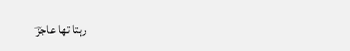رہتا تھا عاجزؔ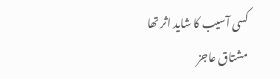کسی آسیب کا شاید اثر تھا
مشتاق عاجز